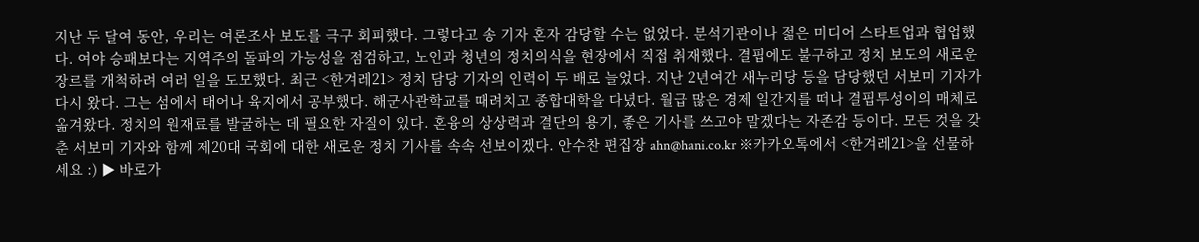지난 두 달여 동안, 우리는 여론조사 보도를 극구 회피했다. 그렇다고 송 기자 혼자 감당할 수는 없었다. 분석기관이나 젊은 미디어 스타트업과 협업했다. 여야 승패보다는 지역주의 돌파의 가능성을 점검하고, 노인과 청년의 정치의식을 현장에서 직접 취재했다. 결핍에도 불구하고 정치 보도의 새로운 장르를 개척하려 여러 일을 도모했다. 최근 <한겨레21> 정치 담당 기자의 인력이 두 배로 늘었다. 지난 2년여간 새누리당 등을 담당했던 서보미 기자가 다시 왔다. 그는 섬에서 태어나 육지에서 공부했다. 해군사관학교를 때려치고 종합대학을 다녔다. 월급 많은 경제 일간지를 떠나 결핍투성이의 매체로 옮겨왔다. 정치의 원재료를 발굴하는 데 필요한 자질이 있다. 혼융의 상상력과 결단의 용기, 좋은 기사를 쓰고야 말겠다는 자존감 등이다. 모든 것을 갖춘 서보미 기자와 함께 제20대 국회에 대한 새로운 정치 기사를 속속 선보이겠다. 안수찬 편집장 ahn@hani.co.kr ※카카오톡에서 <한겨레21>을 선물하세요 :) ▶ 바로가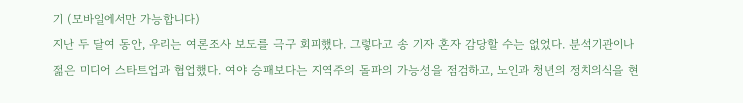기 (모바일에서만 가능합니다)
지난 두 달여 동안, 우리는 여론조사 보도를 극구 회피했다. 그렇다고 송 기자 혼자 감당할 수는 없었다. 분석기관이나 젊은 미디어 스타트업과 협업했다. 여야 승패보다는 지역주의 돌파의 가능성을 점검하고, 노인과 청년의 정치의식을 현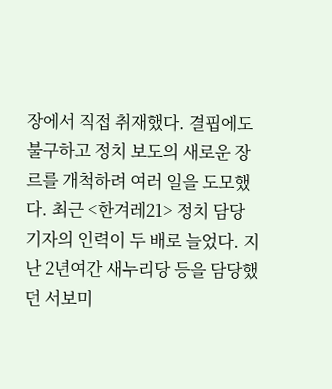장에서 직접 취재했다. 결핍에도 불구하고 정치 보도의 새로운 장르를 개척하려 여러 일을 도모했다. 최근 <한겨레21> 정치 담당 기자의 인력이 두 배로 늘었다. 지난 2년여간 새누리당 등을 담당했던 서보미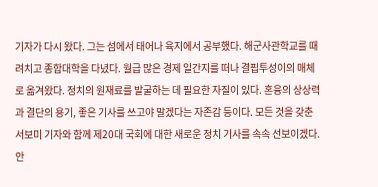기자가 다시 왔다. 그는 섬에서 태어나 육지에서 공부했다. 해군사관학교를 때려치고 종합대학을 다녔다. 월급 많은 경제 일간지를 떠나 결핍투성이의 매체로 옮겨왔다. 정치의 원재료를 발굴하는 데 필요한 자질이 있다. 혼융의 상상력과 결단의 용기, 좋은 기사를 쓰고야 말겠다는 자존감 등이다. 모든 것을 갖춘 서보미 기자와 함께 제20대 국회에 대한 새로운 정치 기사를 속속 선보이겠다. 안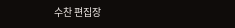수찬 편집장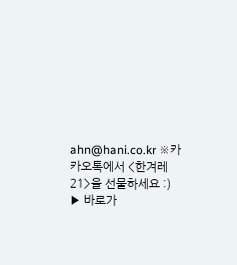ahn@hani.co.kr ※카카오톡에서 <한겨레21>을 선물하세요 :) ▶ 바로가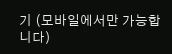기 (모바일에서만 가능합니다)